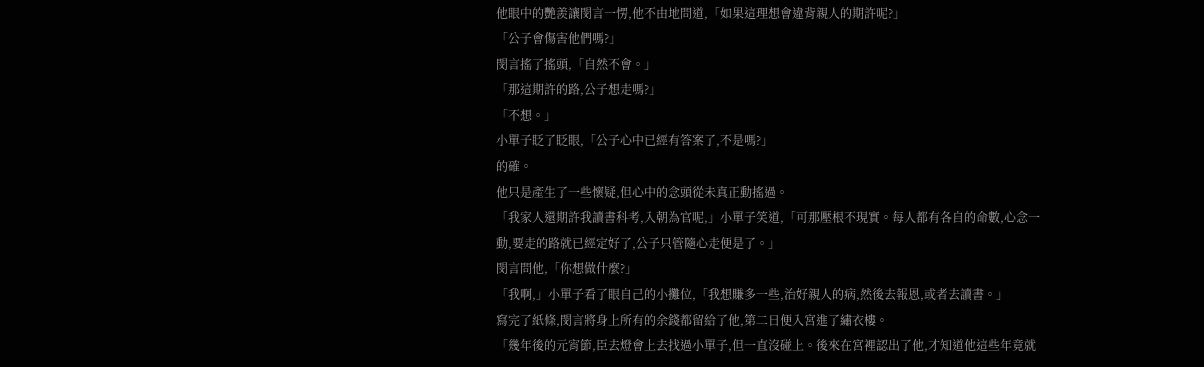他眼中的艷羨讓閔言一愣,他不由地問道,「如果這理想會違背親人的期許呢?」
「公子會傷害他們嗎?」
閔言搖了搖頭,「自然不會。」
「那這期許的路,公子想走嗎?」
「不想。」
小單子眨了眨眼,「公子心中已經有答案了,不是嗎?」
的確。
他只是產生了一些懷疑,但心中的念頭從未真正動搖過。
「我家人還期許我讀書科考,入朝為官呢,」小單子笑道,「可那壓根不現實。每人都有各自的命數,心念一動,要走的路就已經定好了,公子只管隨心走便是了。」
閔言問他,「你想做什麼?」
「我啊,」小單子看了眼自己的小攤位,「我想賺多一些,治好親人的病,然後去報恩,或者去讀書。」
寫完了紙條,閔言將身上所有的余錢都留給了他,第二日便入宮進了繡衣樓。
「幾年後的元宵節,臣去燈會上去找過小單子,但一直沒碰上。後來在宮裡認出了他,才知道他這些年竟就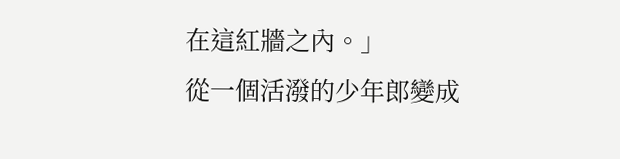在這紅牆之內。」
從一個活潑的少年郎變成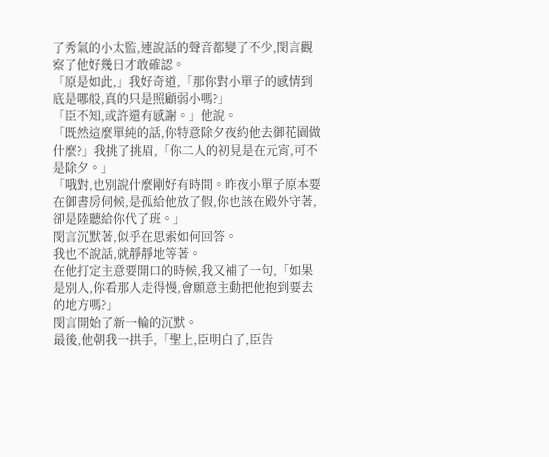了秀氣的小太監,連說話的聲音都變了不少,閔言觀察了他好幾日才敢確認。
「原是如此,」我好奇道,「那你對小單子的感情到底是哪般,真的只是照顧弱小嗎?」
「臣不知,或許還有感謝。」他說。
「既然這麼單純的話,你特意除夕夜約他去御花園做什麼?」我挑了挑眉,「你二人的初見是在元宵,可不是除夕。」
「哦對,也別說什麼剛好有時間。昨夜小單子原本要在御書房伺候,是孤給他放了假,你也該在殿外守著,卻是陸聽給你代了班。」
閔言沉默著,似乎在思索如何回答。
我也不說話,就靜靜地等著。
在他打定主意要開口的時候,我又補了一句,「如果是別人,你看那人走得慢,會願意主動把他抱到要去的地方嗎?」
閔言開始了新一輪的沉默。
最後,他朝我一拱手,「聖上,臣明白了,臣告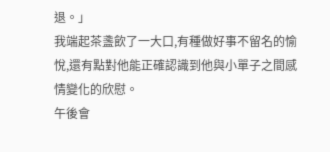退。」
我端起茶盞飲了一大口,有種做好事不留名的愉悅,還有點對他能正確認識到他與小單子之間感情變化的欣慰。
午後會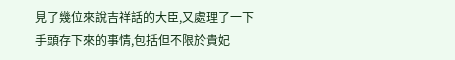見了幾位來說吉祥話的大臣,又處理了一下手頭存下來的事情,包括但不限於貴妃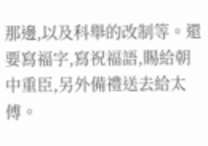那邊,以及科舉的改制等。還要寫福字,寫祝福語,賜給朝中重臣,另外備禮送去給太傅。